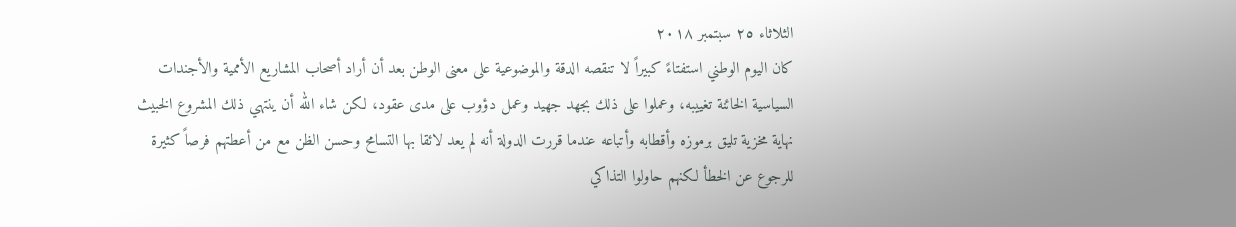الثلاثاء ٢٥ سبتمبر ٢٠١٨
كان اليوم الوطني استفتاءً كبيراً لا تنقصه الدقة والموضوعية على معنى الوطن بعد أن أراد أصحاب المشاريع الأممية والأجندات السياسية الخائنة تغييبه، وعملوا على ذلك بجهد جهيد وعمل دؤوب على مدى عقود، لكن شاء الله أن ينتهي ذلك المشروع الخبيث نهاية مخزية تليق برموزه وأقطابه وأتباعه عندما قررت الدولة أنه لم يعد لائقا بها التسامح وحسن الظن مع من أعطتهم فرصاً كثيرة للرجوع عن الخطأ لكنهم حاولوا التذاكي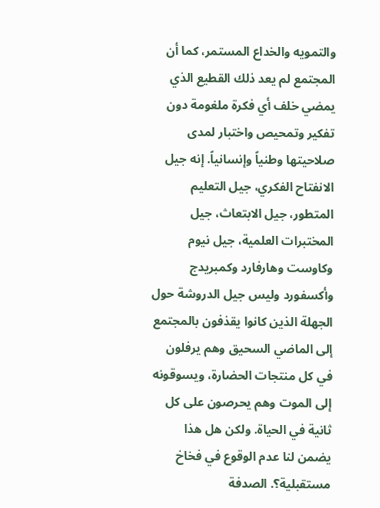والتمويه والخداع المستمر، كما أن المجتمع لم يعد ذلك القطيع الذي يمضي خلف أي فكرة ملغومة دون تفكير وتمحيص واختبار لمدى صلاحيتها وطنياً وإنسانياً. إنه جيل الانفتاح الفكري، جيل التعليم المتطور، جيل الابتعاث، جيل المختبرات العلمية، جيل نيوم وكاوست وهارفارد وكمبريدج وأكسفورد وليس جيل الدروشة حول الجهلة الذين كانوا يقذفون بالمجتمع إلى الماضي السحيق وهم يرفلون في كل منتجات الحضارة، ويسوقونه إلى الموت وهم يحرصون على كل ثانية في الحياة. ولكن هل هذا يضمن لنا عدم الوقوع في فخاخ مستقبلية؟. الصدفة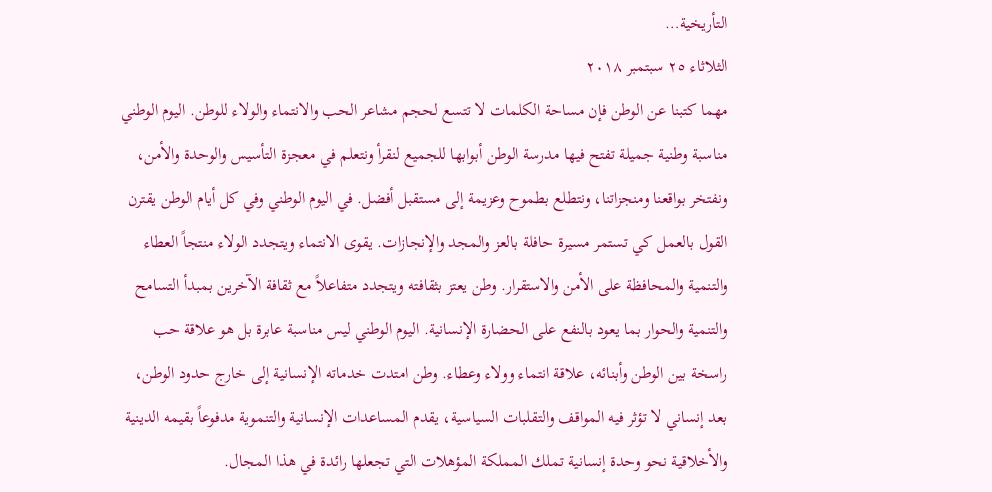التأريخية…
الثلاثاء ٢٥ سبتمبر ٢٠١٨
مهما كتبنا عن الوطن فإن مساحة الكلمات لا تتسع لحجم مشاعر الحب والانتماء والولاء للوطن. اليوم الوطني مناسبة وطنية جميلة تفتح فيها مدرسة الوطن أبوابها للجميع لنقرأ ونتعلم في معجزة التأسيس والوحدة والأمن، ونفتخر بواقعنا ومنجزاتنا، ونتطلع بطموح وعزيمة إلى مستقبل أفضل. في اليوم الوطني وفي كل أيام الوطن يقترن القول بالعمل كي تستمر مسيرة حافلة بالعز والمجد والإنجازات. يقوى الانتماء ويتجدد الولاء منتجاً العطاء والتنمية والمحافظة على الأمن والاستقرار. وطن يعتز بثقافته ويتجدد متفاعلاً مع ثقافة الآخرين بمبدأ التسامح والتنمية والحوار بما يعود بالنفع على الحضارة الإنسانية. اليوم الوطني ليس مناسبة عابرة بل هو علاقة حب راسخة بين الوطن وأبنائه، علاقة انتماء وولاء وعطاء. وطن امتدت خدماته الإنسانية إلى خارج حدود الوطن، بعد إنساني لا تؤثر فيه المواقف والتقلبات السياسية، يقدم المساعدات الإنسانية والتنموية مدفوعاً بقيمه الدينية والأخلاقية نحو وحدة إنسانية تملك المملكة المؤهلات التي تجعلها رائدة في هذا المجال.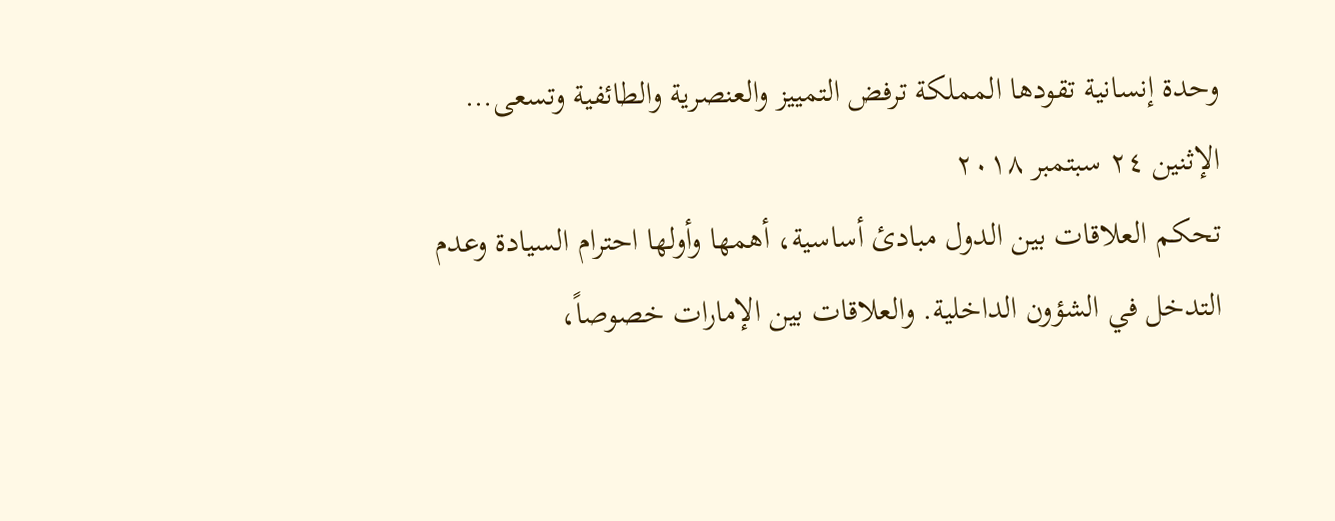وحدة إنسانية تقودها المملكة ترفض التمييز والعنصرية والطائفية وتسعى…
الإثنين ٢٤ سبتمبر ٢٠١٨
تحكم العلاقات بين الدول مبادئ أساسية، أهمها وأولها احترام السيادة وعدم التدخل في الشؤون الداخلية. والعلاقات بين الإمارات خصوصاً،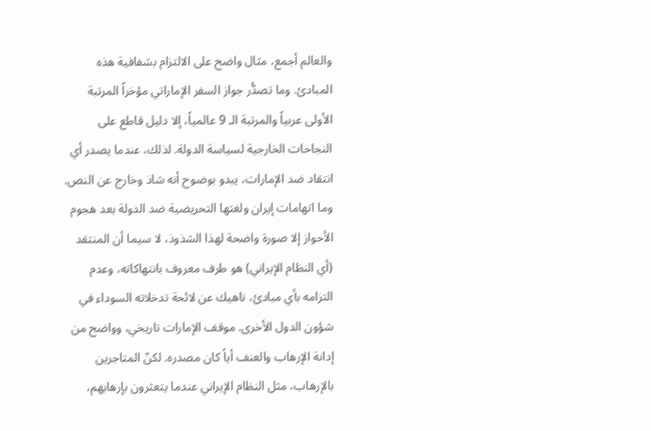والعالم أجمع، مثال واضح على الالتزام بشفافية هذه المبادئ. وما تصدُّر جواز السفر الإماراتي مؤخراً المرتبة الأولى عربياً والمرتبة الـ 9 عالمياً، إلا دليل قاطع على النجاحات الخارجية لسياسة الدولة. لذلك، عندما يصدر أي انتقاد ضد الإمارات، يبدو بوضوح أنه شاذ وخارج عن النص. وما اتهامات إيران ولغتها التحريضية ضد الدولة بعد هجوم الأحواز إلا صورة واضحة لهذا الشذوذ، لا سيما أن المنتقد (أي النظام الإيراني) هو طرف معروف بانتهاكاته، وعدم التزامه بأي مبادئ، ناهيك عن لائحة تدخلاته السوداء في شؤون الدول الأخرى. موقف الإمارات تاريخي، وواضح من إدانة الإرهاب والعنف أياً كان مصدره. لكنّ المتاجرين بالإرهاب، مثل النظام الإيراني عندما يتعثرون بإرهابهم،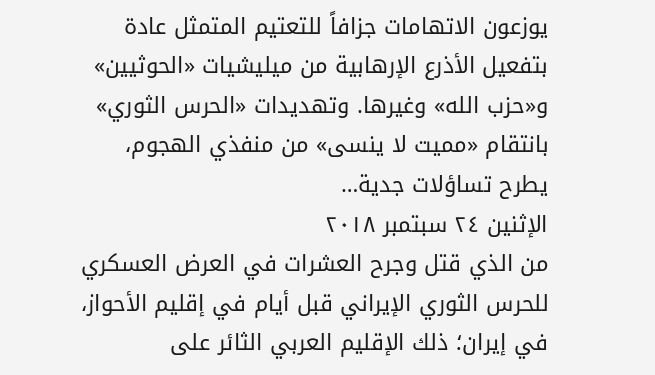يوزعون الاتهامات جزافاً للتعتيم المتمثل عادة بتفعيل الأذرع الإرهابية من ميليشيات «الحوثيين» و«حزب الله» وغيرها. وتهديدات «الحرس الثوري» بانتقام «مميت لا ينسى» من منفذي الهجوم، يطرح تساؤلات جدية…
الإثنين ٢٤ سبتمبر ٢٠١٨
من الذي قتل وجرح العشرات في العرض العسكري للحرس الثوري الإيراني قبل أيام في إقليم الأحواز، في إيران؛ ذلك الإقليم العربي الثائر على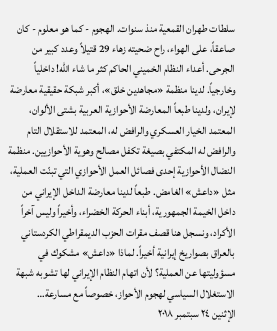سلطات طهران القمعية منذ سنوات. الهجوم - كما هو معلوم - كان صاعقاً، على الهواء، راح ضحيته زهاء 29 قتيلاً وعدد كبير من الجرحى. أعداء النظام الخميني الحاكم كثر ما شاء الله! داخلياً وخارجياً. لدينا منظمة «مجاهدين خلق»، أكبر شبكة حقيقية معارضة لإيران، ولدينا طبعاً المعارضة الأحوازية العربية بشتى الألوان، المعتمد الخيار العسكري والرافض له، المعتمد للاستقلال التام والرافض له المكتفي بصيغة تكفل مصالح وهوية الأحوازيين. منظمة النضال الأحوازية إحدى فصائل العمل الأحوازي التي تبنّت العملية، مثل «داعش» الغامض. طبعاً لدينا معارضة الداخل الإيراني من داخل الخيمة الجمهورية، أبناء الحركة الخضراء، وأخيراً وليس آخراً الأكراد، ونسجل هنا قصف مقرات الحزب الديمقراطي الكردستاني بالعراق بصواريخ إيرانية أخيراً. لماذا «داعش» مشكوك في مسؤوليتها عن العملية؟ لأن اتهام النظام الإيراني لها تشوبه شبهة الاستغلال السياسي لهجوم الأحواز، خصوصاً مع مسارعة…
الإثنين ٢٤ سبتمبر ٢٠١٨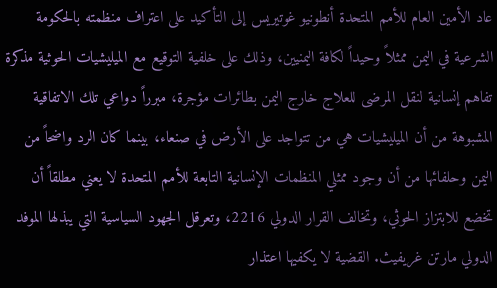عاد الأمين العام للأمم المتحدة أنطونيو غوتيريس إلى التأكيد على اعتراف منظمته بالحكومة الشرعية في اليمن ممثلاً وحيداً لكافة اليمنيين، وذلك على خلفية التوقيع مع الميليشيات الحوثية مذكرة تفاهم إنسانية لنقل المرضى للعلاج خارج اليمن بطائرات مؤجرة، مبرراً دواعي تلك الاتفاقية المشبوهة من أن الميليشيات هي من تتواجد على الأرض في صنعاء، بينما كان الرد واضحاً من اليمن وحلفائها من أن وجود ممثلي المنظمات الإنسانية التابعة للأمم المتحدة لا يعني مطلقاً أن تخضع للابتزاز الحوثي، وتخالف القرار الدولي 2216، وتعرقل الجهود السياسية التي يبذلها الموفد الدولي مارتن غريفيث. القضية لا يكفيها اعتذار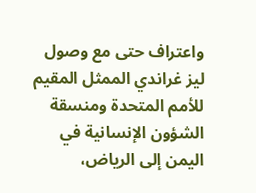واعتراف حتى مع وصول ليز غراندي الممثل المقيم للأمم المتحدة ومنسقة الشؤون الإنسانية في اليمن إلى الرياض،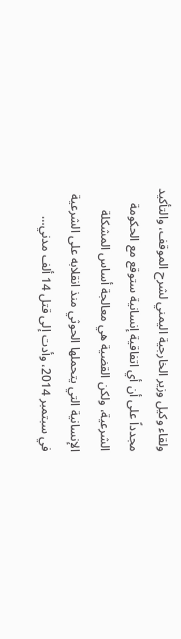ولقاء وكيل وزير الخارجية اليمني لشرح الموقف، والتأكيد مجدداً على أن أي اتفاقية إنسانية ستوقع مع الحكومة الشرعية، ولكن القضية هي معالجة أساس المشكلة الإنسانية التي يتحملها الحوثي منذ انقلابه على الشرعية في سبتمبر 2014، وأدت إلى قتل 14 ألف مدني…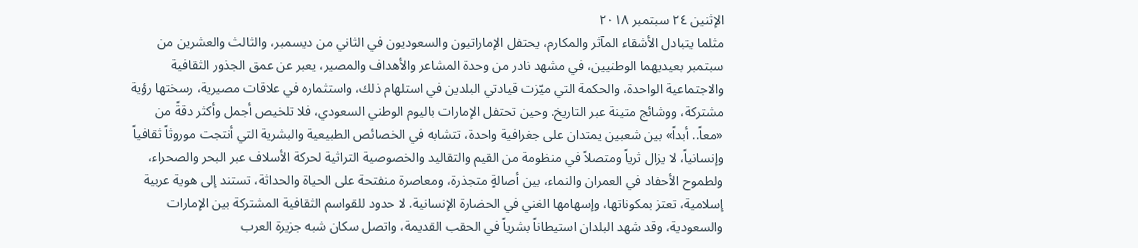الإثنين ٢٤ سبتمبر ٢٠١٨
مثلما يتبادل الأشقاء المآثر والمكارم، يحتفل الإماراتيون والسعوديون في الثاني من ديسمبر، والثالث والعشرين من سبتمبر بعيديهما الوطنيين، في مشهد نادر من وحدة المشاعر والأهداف والمصير، يعبر عن عمق الجذور الثقافية والاجتماعية الواحدة، والحكمة التي ميّزت قيادتي البلدين في استلهام ذلك، واستثماره في علاقات مصيرية، رسختها رؤية مشتركة، ووشائج متينة عبر التاريخ. وحين تحتفل الإمارات باليوم الوطني السعودي، فلا تلخيص أجمل وأكثر دقةً من «معاً.. أبداً» بين شعبين يمتدان على جغرافية واحدة، تتشابه في الخصائص الطبيعية والبشرية التي أنتجت موروثاً ثقافياً وإنسانياً، لا يزال ثرياً ومتصلاً في منظومة من القيم والتقاليد والخصوصية التراثية لحركة الأسلاف عبر البحر والصحراء، ولطموح الأحفاد في العمران والنماء، بين أصالةٍ متجذرة، ومعاصرة منفتحة على الحياة والحداثة، تستند إلى هوية عربية إسلامية، تعتز بمكوناتها، وإسهامها الغني في الحضارة الإنسانية. لا حدود للقواسم الثقافية المشتركة بين الإمارات والسعودية، وقد شهد البلدان استيطاناً بشرياً في الحقب القديمة، واتصل سكان شبه جزيرة العرب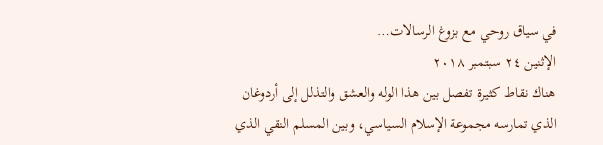في سياق روحي مع بزوغ الرسالات…
الإثنين ٢٤ سبتمبر ٢٠١٨
هناك نقاط كثيرة تفصل بين هذا الوله والعشق والتذلل إلى أردوغان الذي تمارسه مجموعة الإسلام السياسي، وبين المسلم النقي الذي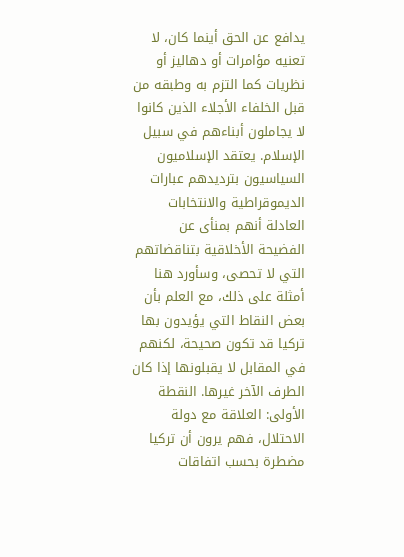يدافع عن الحق أينما كان، لا تعنيه مؤامرات أو دهاليز أو نظريات كما التزم به وطبقه من قبل الخلفاء الأجلاء الذين كانوا لا يجاملون أبناءهم في سبيل الإسلام. يعتقد الإسلاميون السياسيون بترديدهم عبارات الديموقراطية والانتخابات العادلة أنهم بمنأى عن الفضيحة الأخلاقية بتناقضاتهم التي لا تحصى، وسأورد هنا أمثلة على ذلك، مع العلم بأن بعض النقاط التي يؤيدون بها تركيا قد تكون صحيحة، لكنهم في المقابل لا يقبلونها إذا كان الطرف الآخر غيرها. النقطة الأولى: العلاقة مع دولة الاحتلال، فهم يرون أن تركيا مضطرة بحسب اتفاقات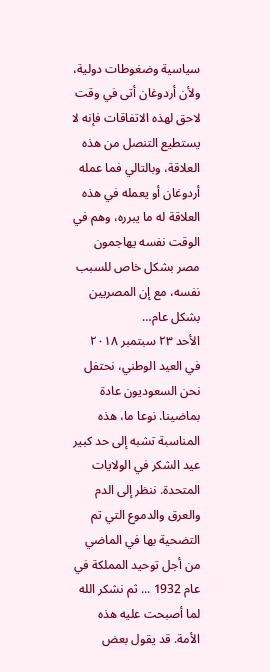سياسية وضغوطات دولية، ولأن أردوغان أتى في وقت لاحق لهذه الاتفاقات فإنه لا يستطيع التنصل من هذه العلاقة، وبالتالي فما عمله أردوغان أو يعمله في هذه العلاقة له ما يبرره، وهم في الوقت نفسه يهاجمون مصر بشكل خاص للسبب نفسه، مع إن المصريين بشكل عام…
الأحد ٢٣ سبتمبر ٢٠١٨
في العيد الوطني، نحتفل نحن السعوديون عادة بماضينا. نوعا ما، هذه المناسبة تشبه إلى حد كبير عيد الشكر في الولايات المتحدة. ننظر إلى الدم والعرق والدموع التي تم التضحية بها في الماضي من أجل توحيد المملكة في عام 1932 ... ثم نشكر الله لما أصبحت عليه هذه الأمة. قد يقول بعض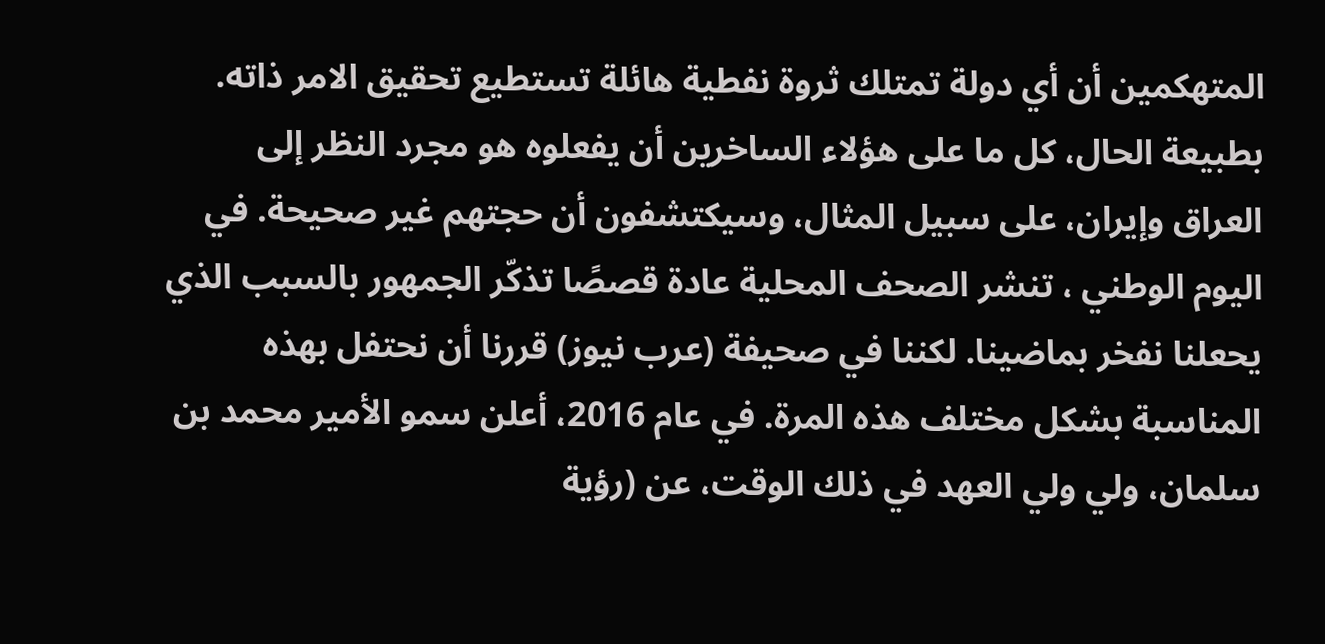المتهكمين أن أي دولة تمتلك ثروة نفطية هائلة تستطيع تحقيق الامر ذاته. بطبيعة الحال، كل ما على هؤلاء الساخرين أن يفعلوه هو مجرد النظر إلى العراق وإيران، على سبيل المثال، وسيكتشفون أن حجتهم غير صحيحة. في اليوم الوطني ، تنشر الصحف المحلية عادة قصصًا تذكّر الجمهور بالسبب الذي يحعلنا نفخر بماضينا. لكننا في صحيفة (عرب نيوز) قررنا أن نحتفل بهذه المناسبة بشكل مختلف هذه المرة. في عام 2016، أعلن سمو الأمير محمد بن سلمان، ولي ولي العهد في ذلك الوقت، عن (رؤية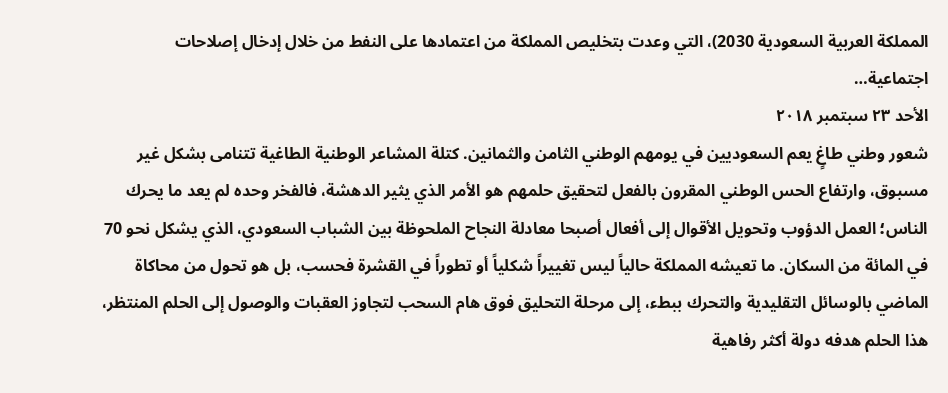المملكة العربية السعودية 2030)، التي وعدت بتخليص المملكة من اعتمادها على النفط من خلال إدخال إصلاحات اجتماعية…
الأحد ٢٣ سبتمبر ٢٠١٨
شعور وطني طاغٍ يعم السعوديين في يومهم الوطني الثامن والثمانين. كتلة المشاعر الوطنية الطاغية تتنامى بشكل غير مسبوق، وارتفاع الحس الوطني المقرون بالفعل لتحقيق حلمهم هو الأمر الذي يثير الدهشة، فالفخر وحده لم يعد ما يحرك الناس؛ العمل الدؤوب وتحويل الأقوال إلى أفعال أصبحا معادلة النجاح الملحوظة بين الشباب السعودي، الذي يشكل نحو 70 في المائة من السكان. ما تعيشه المملكة حالياً ليس تغييراً شكلياً أو تطوراً في القشرة فحسب، بل هو تحول من محاكاة الماضي بالوسائل التقليدية والتحرك ببطء، إلى مرحلة التحليق فوق هام السحب لتجاوز العقبات والوصول إلى الحلم المنتظر، هذا الحلم هدفه دولة أكثر رفاهية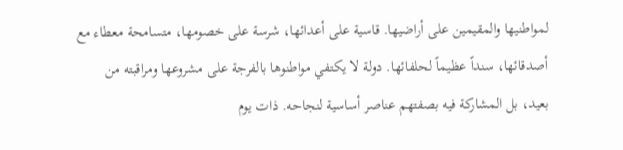لمواطنيها والمقيمين على أراضيها. قاسية على أعدائها، شرسة على خصومها، متسامحة معطاء مع أصدقائها، سنداً عظيماً لحلفائها. دولة لا يكتفي مواطنوها بالفرجة على مشروعها ومراقبته من بعيد، بل المشاركة فيه بصفتهم عناصر أساسية لنجاحه. ذات يوم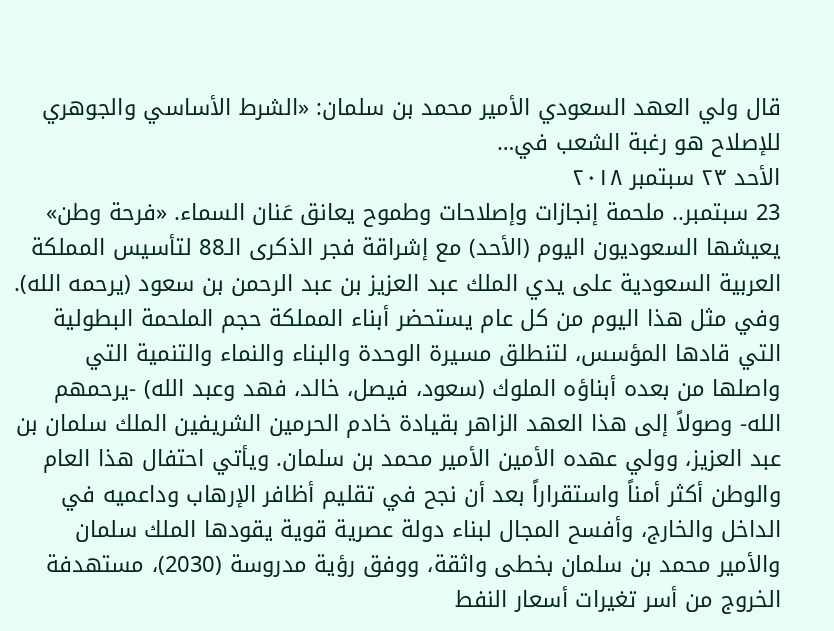قال ولي العهد السعودي الأمير محمد بن سلمان: «الشرط الأساسي والجوهري للإصلاح هو رغبة الشعب في…
الأحد ٢٣ سبتمبر ٢٠١٨
23 سبتمبر.. ملحمة إنجازات وإصلاحات وطموح يعانق عَنان السماء. «فرحة وطن» يعيشها السعوديون اليوم (الأحد) مع إشراقة فجر الذكرى الـ88 لتأسيس المملكة العربية السعودية على يدي الملك عبد العزيز بن عبد الرحمن بن سعود (يرحمه الله). وفي مثل هذا اليوم من كل عام يستحضر أبناء المملكة حجم الملحمة البطولية التي قادها المؤسس، لتنطلق مسيرة الوحدة والبناء والنماء والتنمية التي واصلها من بعده أبناؤه الملوك (سعود، فيصل، خالد، فهد وعبد الله) -يرحمهم الله- وصولاً إلى هذا العهد الزاهر بقيادة خادم الحرمين الشريفين الملك سلمان بن عبد العزيز، وولي عهده الأمين الأمير محمد بن سلمان. ويأتي احتفال هذا العام والوطن أكثر أمناً واستقراراً بعد أن نجح في تقليم أظافر الإرهاب وداعميه في الداخل والخارج، وأفسح المجال لبناء دولة عصرية قوية يقودها الملك سلمان والأمير محمد بن سلمان بخطى واثقة، ووفق رؤية مدروسة (2030)، مستهدفة الخروج من أسر تغيرات أسعار النفط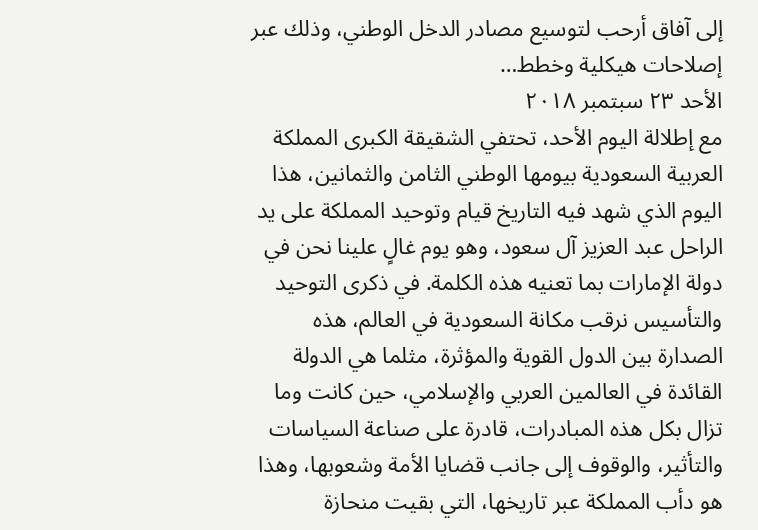إلى آفاق أرحب لتوسيع مصادر الدخل الوطني، وذلك عبر إصلاحات هيكلية وخطط…
الأحد ٢٣ سبتمبر ٢٠١٨
مع إطلالة اليوم الأحد، تحتفي الشقيقة الكبرى المملكة العربية السعودية بيومها الوطني الثامن والثمانين، هذا اليوم الذي شهد فيه التاريخ قيام وتوحيد المملكة على يد الراحل عبد العزيز آل سعود، وهو يوم غالٍ علينا نحن في دولة الإمارات بما تعنيه هذه الكلمة. في ذكرى التوحيد والتأسيس نرقب مكانة السعودية في العالم، هذه الصدارة بين الدول القوية والمؤثرة، مثلما هي الدولة القائدة في العالمين العربي والإسلامي، حين كانت وما تزال بكل هذه المبادرات، قادرة على صناعة السياسات والتأثير، والوقوف إلى جانب قضايا الأمة وشعوبها، وهذا هو دأب المملكة عبر تاريخها، التي بقيت منحازة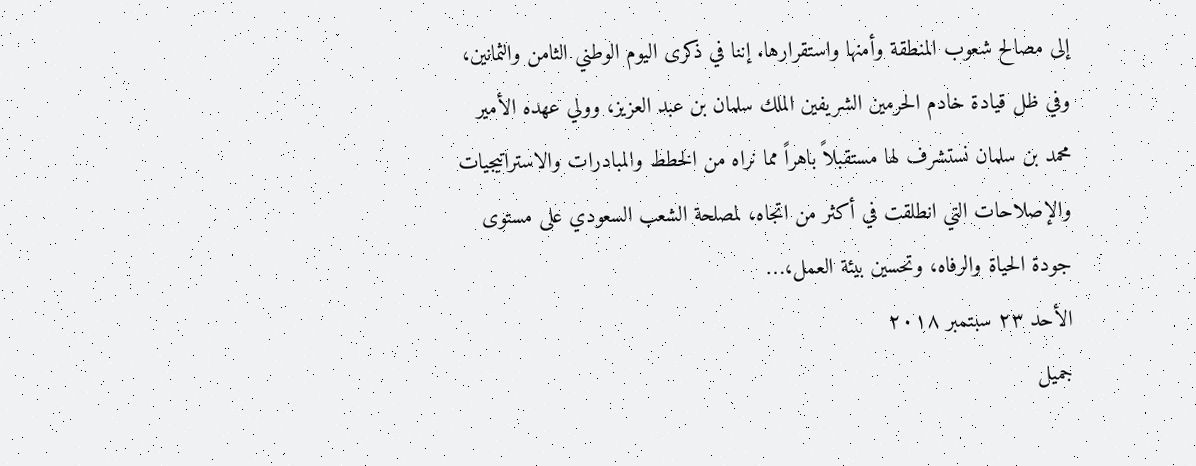إلى مصالح شعوب المنطقة وأمنها واستقرارها. إننا في ذكرى اليوم الوطني الثامن والثمانين، وفي ظل قيادة خادم الحرمين الشريفين الملك سلمان بن عبد العزيز، وولي عهده الأمير محمد بن سلمان نستشرف لها مستقبلاً باهراً مما نراه من الخطط والمبادرات والاستراتيجيات والإصلاحات التي انطلقت في أكثر من اتجاه، لمصلحة الشعب السعودي على مستوى جودة الحياة والرفاه، وتحسين بيئة العمل،…
الأحد ٢٣ سبتمبر ٢٠١٨
جميل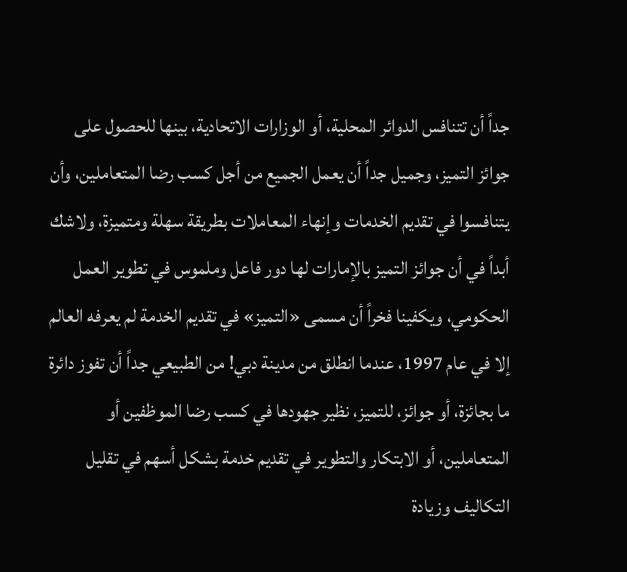جداً أن تتنافس الدوائر المحلية، أو الوزارات الاتحادية، بينها للحصول على جوائز التميز، وجميل جداً أن يعمل الجميع من أجل كسب رضا المتعاملين، وأن يتنافسوا في تقديم الخدمات وإنهاء المعاملات بطريقة سهلة ومتميزة، ولاشك أبداً في أن جوائز التميز بالإمارات لها دور فاعل وملموس في تطوير العمل الحكومي، ويكفينا فخراً أن مسمى «التميز» في تقديم الخدمة لم يعرفه العالم إلا في عام 1997، عندما انطلق من مدينة دبي! من الطبيعي جداً أن تفوز دائرة ما بجائزة، أو جوائز، للتميز، نظير جهودها في كسب رضا الموظفين أو المتعاملين، أو الابتكار والتطوير في تقديم خدمة بشكل أسهم في تقليل التكاليف وزيادة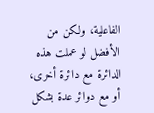الفاعلية، ولكن من الأفضل لو عملت هذه الدائرة مع دائرة أخرى، أو مع دوائر عدة بشكل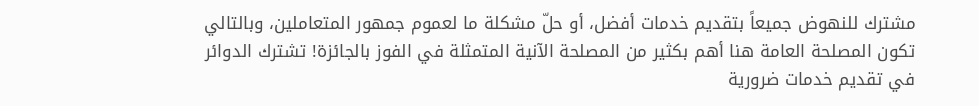مشترك للنهوض جميعاً بتقديم خدمات أفضل، أو حلّ مشكلة ما لعموم جمهور المتعاملين، وبالتالي تكون المصلحة العامة هنا أهم بكثير من المصلحة الآنية المتمثلة في الفوز بالجائزة! تشترك الدوائر في تقديم خدمات ضرورية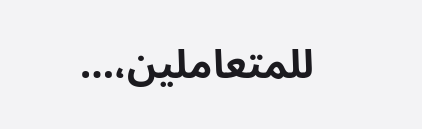للمتعاملين،…